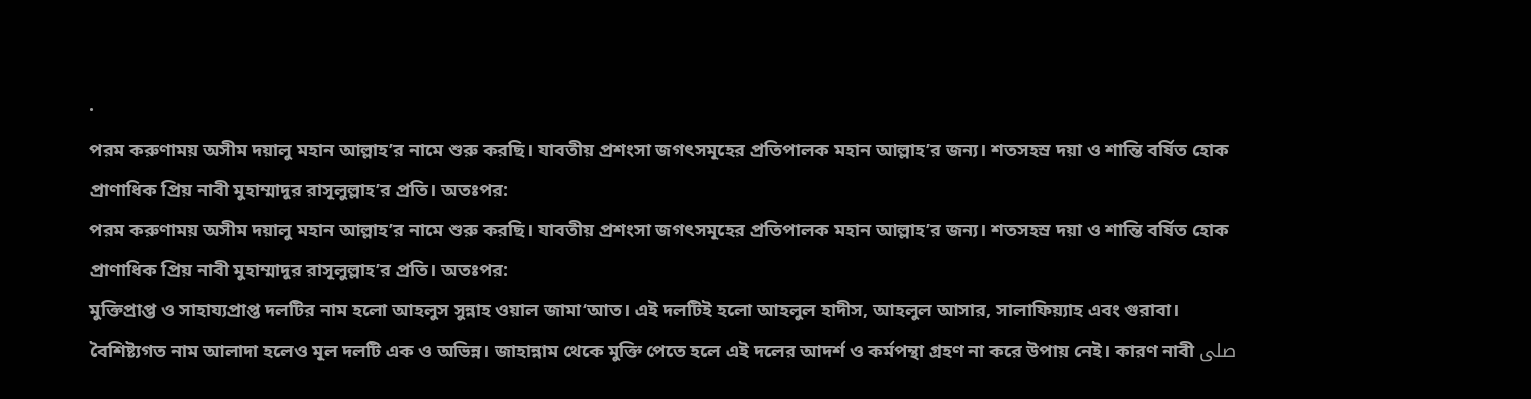·
পরম করুণাময় অসীম দয়ালু মহান আল্লাহ’র নামে শুরু করছি। যাবতীয় প্রশংসা জগৎসমূহের প্রতিপালক মহান আল্লাহ’র জন্য। শতসহস্র দয়া ও শান্তি বর্ষিত হোক প্রাণাধিক প্রিয় নাবী মুহাম্মাদুর রাসূলুল্লাহ’র প্রতি। অতঃপর:
পরম করুণাময় অসীম দয়ালু মহান আল্লাহ’র নামে শুরু করছি। যাবতীয় প্রশংসা জগৎসমূহের প্রতিপালক মহান আল্লাহ’র জন্য। শতসহস্র দয়া ও শান্তি বর্ষিত হোক প্রাণাধিক প্রিয় নাবী মুহাম্মাদুর রাসূলুল্লাহ’র প্রতি। অতঃপর:
মুক্তিপ্রাপ্ত ও সাহায্যপ্রাপ্ত দলটির নাম হলো আহলুস সুন্নাহ ওয়াল জামা‘আত। এই দলটিই হলো আহলুল হাদীস, আহলুল আসার, সালাফিয়্যাহ এবং গুরাবা। বৈশিষ্ট্যগত নাম আলাদা হলেও মূল দলটি এক ও অভিন্ন। জাহান্নাম থেকে মুক্তি পেতে হলে এই দলের আদর্শ ও কর্মপন্থা গ্রহণ না করে উপায় নেই। কারণ নাবী صلى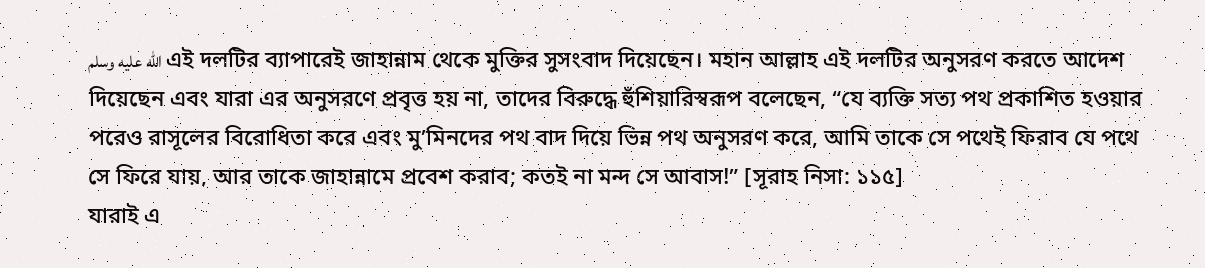الله عليه وسلم এই দলটির ব্যাপারেই জাহান্নাম থেকে মুক্তির সুসংবাদ দিয়েছেন। মহান আল্লাহ এই দলটির অনুসরণ করতে আদেশ দিয়েছেন এবং যারা এর অনুসরণে প্রবৃত্ত হয় না, তাদের বিরুদ্ধে হুঁশিয়ারিস্বরূপ বলেছেন, “যে ব্যক্তি সত্য পথ প্রকাশিত হওয়ার পরেও রাসূলের বিরোধিতা করে এবং মু’মিনদের পথ বাদ দিয়ে ভিন্ন পথ অনুসরণ করে, আমি তাকে সে পথেই ফিরাব যে পথে সে ফিরে যায়, আর তাকে জাহান্নামে প্রবেশ করাব; কতই না মন্দ সে আবাস!” [সূরাহ নিসা: ১১৫]
যারাই এ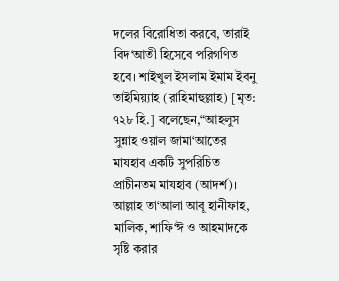দলের বিরোধিতা করবে, তারাই বিদ‘আতী হিসেবে পরিগণিত হবে। শাইখুল ইসলাম ইমাম ইবনু তাইমিয়্যাহ (রাহিমাহুল্লাহ) [মৃত: ৭২৮ হি.] বলেছেন,“আহলুস সুন্নাহ ওয়াল জামা‘আতের মাযহাব একটি সুপরিচিত প্রাচীনতম মাযহাব (আদর্শ)। আল্লাহ তা‘আলা আবূ হানীফাহ, মালিক, শাফি‘ঈ ও আহমাদকে সৃষ্টি করার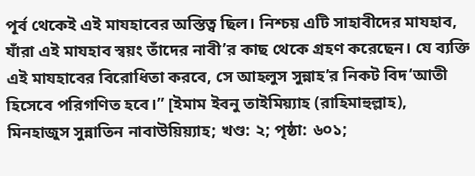পূর্ব থেকেই এই মাযহাবের অস্তিত্ব ছিল। নিশ্চয় এটি সাহাবীদের মাযহাব, যাঁরা এই মাযহাব স্বয়ং তাঁদের নাবী’র কাছ থেকে গ্রহণ করেছেন। যে ব্যক্তি এই মাযহাবের বিরোধিতা করবে, সে আহলুস সুন্নাহ’র নিকট বিদ‘আতী হিসেবে পরিগণিত হবে।” [ইমাম ইবনু তাইমিয়্যাহ (রাহিমাহুল্লাহ), মিনহাজুস সুন্নাতিন নাবাউয়িয়্যাহ; খণ্ড: ২; পৃষ্ঠা: ৬০১;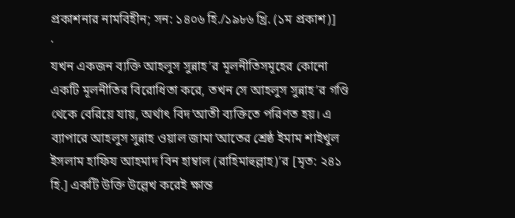প্রকাশনার নামবিহীন; সন: ১৪০৬ হি./১৯৮৬ খ্রি. (১ম প্রকাশ)]
·
যখন একজন ব্যক্তি আহলুস সুন্নাহ’র মূলনীতিসমূহের কোনো একটি মূলনীতির বিরোধিতা করে, তখন সে আহলুস সুন্নাহ’র গণ্ডি থেকে বেরিয়ে যায়, অর্থাৎ বিদ‘আতী ব্যক্তিতে পরিণত হয়। এ ব্যাপারে আহলুস সুন্নাহ ওয়াল জামা‘আতের শ্রেষ্ঠ ইমাম শাইখুল ইসলাম হাফিয আহমাদ বিন হাম্বাল (রাহিমাহুল্লাহ)’র [মৃত: ২৪১ হি.] একটি উক্তি উল্লেখ করেই ক্ষান্ত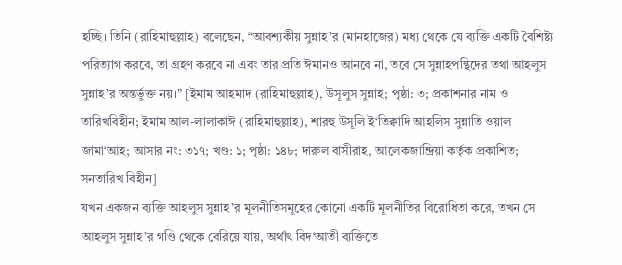হচ্ছি। তিনি (রাহিমাহুল্লাহ) বলেছেন, “আবশ্যকীয় সুন্নাহ’র (মানহাজের) মধ্য থেকে যে ব্যক্তি একটি বৈশিষ্ট্য পরিত্যাগ করবে, তা গ্রহণ করবে না এবং তার প্রতি ঈমানও আনবে না, তবে সে সুন্নাহপন্থিদের তথা আহলুস সুন্নাহ’র অন্তর্ভুক্ত নয়।” [ইমাম আহমাদ (রাহিমাহুল্লাহ), উসূলুস সুন্নাহ; পৃষ্ঠা: ৩; প্রকাশনার নাম ও তারিখবিহীন; ইমাম আল-লালাকাঈ (রাহিমাহুল্লাহ), শারহু উসূলি ই‘তিক্বাদি আহলিস সুন্নাতি ওয়াল জামা‘আহ; আসার নং: ৩১৭; খণ্ড: ১; পৃষ্ঠা: ১৪৮; দারুল বাসীরাহ, আলেকজান্দ্রিয়া কর্তৃক প্রকাশিত; সনতারিখ বিহীন]
যখন একজন ব্যক্তি আহলুস সুন্নাহ’র মূলনীতিসমূহের কোনো একটি মূলনীতির বিরোধিতা করে, তখন সে আহলুস সুন্নাহ’র গণ্ডি থেকে বেরিয়ে যায়, অর্থাৎ বিদ‘আতী ব্যক্তিতে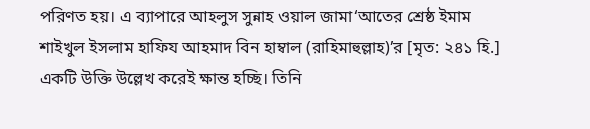পরিণত হয়। এ ব্যাপারে আহলুস সুন্নাহ ওয়াল জামা‘আতের শ্রেষ্ঠ ইমাম শাইখুল ইসলাম হাফিয আহমাদ বিন হাম্বাল (রাহিমাহুল্লাহ)’র [মৃত: ২৪১ হি.] একটি উক্তি উল্লেখ করেই ক্ষান্ত হচ্ছি। তিনি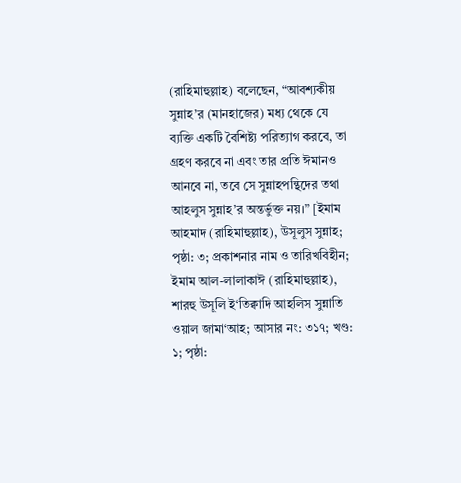(রাহিমাহুল্লাহ) বলেছেন, “আবশ্যকীয় সুন্নাহ’র (মানহাজের) মধ্য থেকে যে ব্যক্তি একটি বৈশিষ্ট্য পরিত্যাগ করবে, তা গ্রহণ করবে না এবং তার প্রতি ঈমানও আনবে না, তবে সে সুন্নাহপন্থিদের তথা আহলুস সুন্নাহ’র অন্তর্ভুক্ত নয়।” [ইমাম আহমাদ (রাহিমাহুল্লাহ), উসূলুস সুন্নাহ; পৃষ্ঠা: ৩; প্রকাশনার নাম ও তারিখবিহীন; ইমাম আল-লালাকাঈ (রাহিমাহুল্লাহ), শারহু উসূলি ই‘তিক্বাদি আহলিস সুন্নাতি ওয়াল জামা‘আহ; আসার নং: ৩১৭; খণ্ড: ১; পৃষ্ঠা: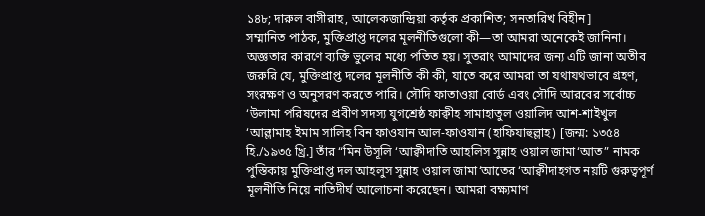১৪৮; দারুল বাসীরাহ, আলেকজান্দ্রিয়া কর্তৃক প্রকাশিত; সনতারিখ বিহীন]
সম্মানিত পাঠক, মুক্তিপ্রাপ্ত দলের মূলনীতিগুলো কী—তা আমরা অনেকেই জানিনা। অজ্ঞতার কারণে ব্যক্তি ভুলের মধ্যে পতিত হয়। সুতরাং আমাদের জন্য এটি জানা অতীব জরুরি যে, মুক্তিপ্রাপ্ত দলের মূলনীতি কী কী, যাতে করে আমরা তা যথাযথভাবে গ্রহণ, সংরক্ষণ ও অনুসরণ করতে পারি। সৌদি ফাতাওয়া বোর্ড এবং সৌদি আরবের সর্বোচ্চ ‘উলামা পরিষদের প্রবীণ সদস্য যুগশ্রেষ্ঠ ফাক্বীহ সামাহাতুল ওয়ালিদ আশ-শাইখুল ‘আল্লামাহ ইমাম সালিহ বিন ফাওযান আল-ফাওযান (হাফিযাহুল্লাহ) [জন্ম: ১৩৫৪ হি./১৯৩৫ খ্রি.] তাঁর “মিন উসূলি ‘আক্বীদাতি আহলিস সুন্নাহ ওয়াল জামা‘আত” নামক পুস্তিকায় মুক্তিপ্রাপ্ত দল আহলুস সুন্নাহ ওয়াল জামা‘আতের ‘আক্বীদাহগত নয়টি গুরুত্বপূর্ণ মূলনীতি নিয়ে নাতিদীর্ঘ আলোচনা করেছেন। আমরা বক্ষ্যমাণ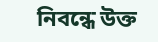নিবন্ধে উক্ত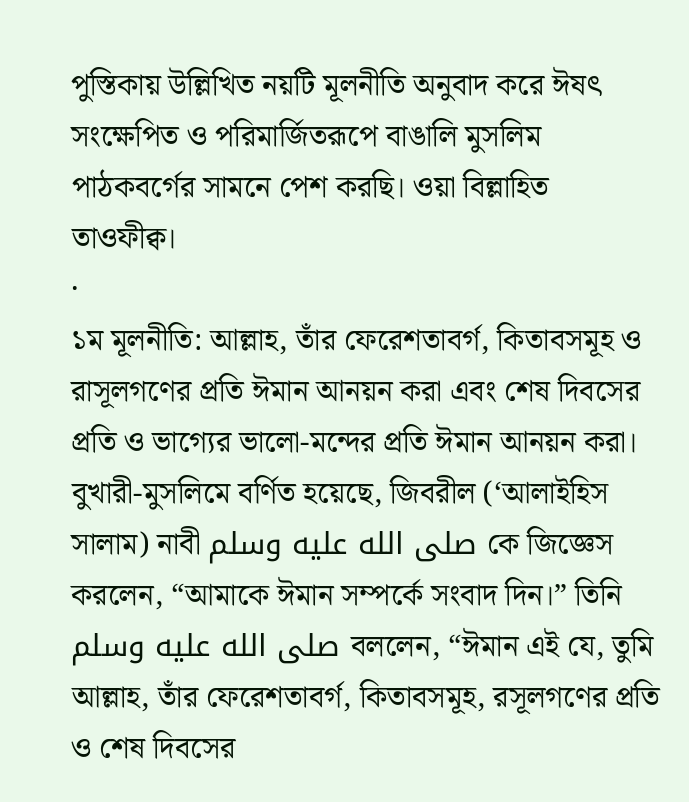পুস্তিকায় উল্লিখিত নয়টি মূলনীতি অনুবাদ করে ঈষৎ সংক্ষেপিত ও পরিমার্জিতরূপে বাঙালি মুসলিম পাঠকবর্গের সামনে পেশ করছি। ওয়া বিল্লাহিত তাওফীক্ব।
·
১ম মূলনীতি: আল্লাহ, তাঁর ফেরেশতাবর্গ, কিতাবসমূহ ও রাসূলগণের প্রতি ঈমান আনয়ন করা এবং শেষ দিবসের প্রতি ও ভাগ্যের ভালো-মন্দের প্রতি ঈমান আনয়ন করা। বুখারী-মুসলিমে বর্ণিত হয়েছে, জিবরীল (‘আলাইহিস সালাম) নাবী صلى الله عليه وسلم কে জিজ্ঞেস করলেন, “আমাকে ঈমান সম্পর্কে সংবাদ দিন।” তিনি صلى الله عليه وسلم বললেন, “ঈমান এই যে, তুমি আল্লাহ, তাঁর ফেরেশতাবর্গ, কিতাবসমূহ, রসূলগণের প্রতি ও শেষ দিবসের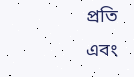প্রতি এবং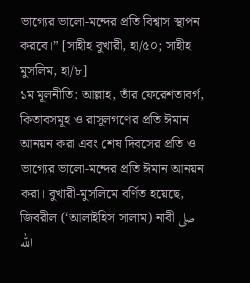ভাগ্যের ভালো-মন্দের প্রতি বিশ্বাস স্থাপন করবে।” [সাহীহ বুখারী, হা/৫০; সাহীহ মুসলিম, হা/৮]
১ম মূলনীতি: আল্লাহ, তাঁর ফেরেশতাবর্গ, কিতাবসমূহ ও রাসূলগণের প্রতি ঈমান আনয়ন করা এবং শেষ দিবসের প্রতি ও ভাগ্যের ভালো-মন্দের প্রতি ঈমান আনয়ন করা। বুখারী-মুসলিমে বর্ণিত হয়েছে, জিবরীল (‘আলাইহিস সালাম) নাবী صلى الله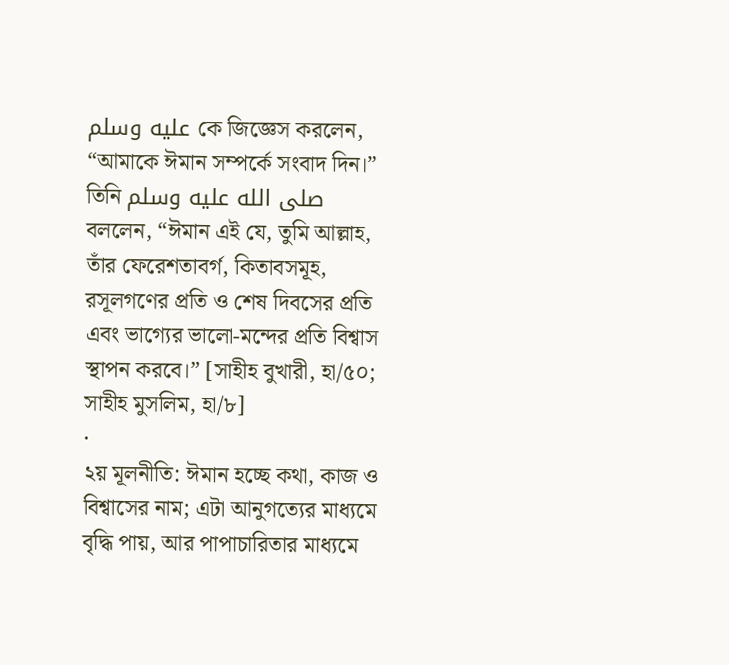عليه وسلم কে জিজ্ঞেস করলেন, “আমাকে ঈমান সম্পর্কে সংবাদ দিন।” তিনি صلى الله عليه وسلم বললেন, “ঈমান এই যে, তুমি আল্লাহ, তাঁর ফেরেশতাবর্গ, কিতাবসমূহ, রসূলগণের প্রতি ও শেষ দিবসের প্রতি এবং ভাগ্যের ভালো-মন্দের প্রতি বিশ্বাস স্থাপন করবে।” [সাহীহ বুখারী, হা/৫০; সাহীহ মুসলিম, হা/৮]
·
২য় মূলনীতি: ঈমান হচ্ছে কথা, কাজ ও বিশ্বাসের নাম; এটা আনুগত্যের মাধ্যমে বৃদ্ধি পায়, আর পাপাচারিতার মাধ্যমে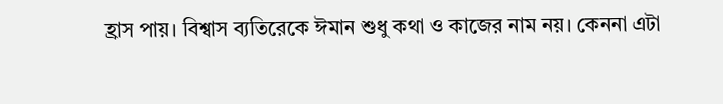হ্রাস পায়। বিশ্বাস ব্যতিরেকে ঈমান শুধু কথা ও কাজের নাম নয়। কেননা এটা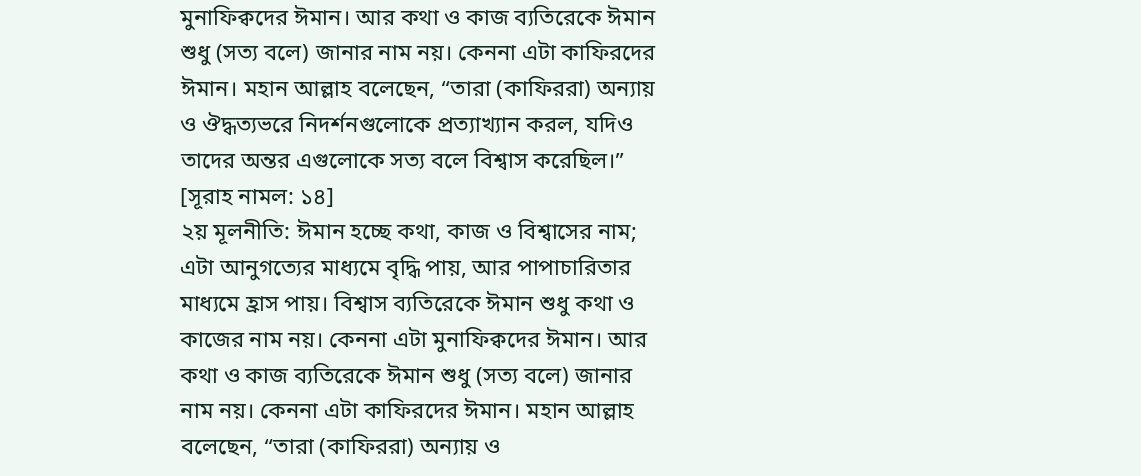মুনাফিক্বদের ঈমান। আর কথা ও কাজ ব্যতিরেকে ঈমান শুধু (সত্য বলে) জানার নাম নয়। কেননা এটা কাফিরদের ঈমান। মহান আল্লাহ বলেছেন, “তারা (কাফিররা) অন্যায় ও ঔদ্ধত্যভরে নিদর্শনগুলোকে প্রত্যাখ্যান করল, যদিও তাদের অন্তর এগুলোকে সত্য বলে বিশ্বাস করেছিল।” [সূরাহ নামল: ১৪]
২য় মূলনীতি: ঈমান হচ্ছে কথা, কাজ ও বিশ্বাসের নাম; এটা আনুগত্যের মাধ্যমে বৃদ্ধি পায়, আর পাপাচারিতার মাধ্যমে হ্রাস পায়। বিশ্বাস ব্যতিরেকে ঈমান শুধু কথা ও কাজের নাম নয়। কেননা এটা মুনাফিক্বদের ঈমান। আর কথা ও কাজ ব্যতিরেকে ঈমান শুধু (সত্য বলে) জানার নাম নয়। কেননা এটা কাফিরদের ঈমান। মহান আল্লাহ বলেছেন, “তারা (কাফিররা) অন্যায় ও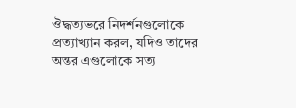ঔদ্ধত্যভরে নিদর্শনগুলোকে প্রত্যাখ্যান করল, যদিও তাদের অন্তর এগুলোকে সত্য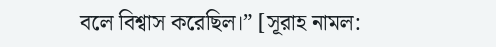বলে বিশ্বাস করেছিল।” [সূরাহ নামল: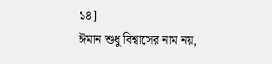১৪]
ঈমান শুধু বিশ্বাসের নাম নয়,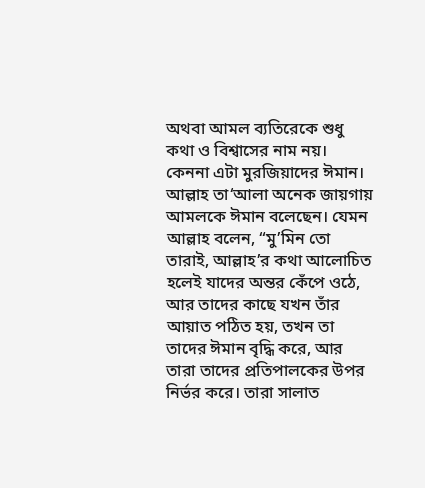অথবা আমল ব্যতিরেকে শুধু কথা ও বিশ্বাসের নাম নয়। কেননা এটা মুরজিয়াদের ঈমান। আল্লাহ তা‘আলা অনেক জায়গায় আমলকে ঈমান বলেছেন। যেমন আল্লাহ বলেন, “মু’মিন তো তারাই, আল্লাহ’র কথা আলোচিত হলেই যাদের অন্তর কেঁপে ওঠে, আর তাদের কাছে যখন তাঁর আয়াত পঠিত হয়, তখন তা তাদের ঈমান বৃদ্ধি করে, আর তারা তাদের প্রতিপালকের উপর নির্ভর করে। তারা সালাত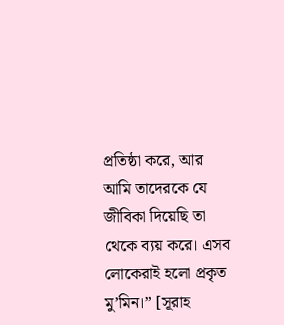প্রতিষ্ঠা করে, আর আমি তাদেরকে যে জীবিকা দিয়েছি তা থেকে ব্যয় করে। এসব লোকেরাই হলো প্রকৃত মু’মিন।” [সূরাহ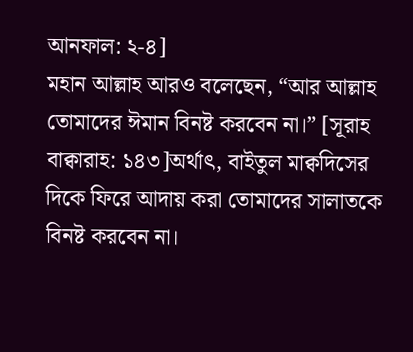আনফাল: ২-৪]
মহান আল্লাহ আরও বলেছেন, “আর আল্লাহ তোমাদের ঈমান বিনষ্ট করবেন না।” [সূরাহ বাক্বারাহ: ১৪৩]অর্থাৎ, বাইতুল মাক্বদিসের দিকে ফিরে আদায় করা তোমাদের সালাতকে বিনষ্ট করবেন না।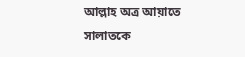আল্লাহ অত্র আয়াতে সালাতকে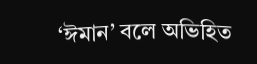‘ঈমান’ বলে অভিহিত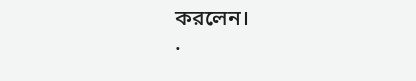করলেন।
·